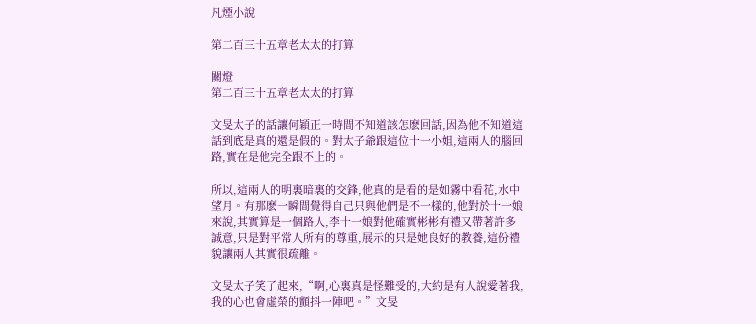凡煙小說

第二百三十五章老太太的打算

關燈
第二百三十五章老太太的打算

文旻太子的話讓何穎正一時間不知道該怎麽回話,因為他不知道這話到底是真的還是假的。對太子爺跟這位十一小姐,這兩人的腦回路,實在是他完全跟不上的。

所以,這兩人的明裏暗裏的交鋒,他真的是看的是如霧中看花,水中望月。有那麽一瞬間覺得自己只與他們是不一樣的,他對於十一娘來說,其實算是一個路人,李十一娘對他確實彬彬有禮又帶著許多誠意,只是對平常人所有的尊重,展示的只是她良好的教養,這份禮貌讓兩人其實很疏離。

文旻太子笑了起來,“啊,心裏真是怪難受的,大約是有人說愛著我,我的心也會虛榮的顫抖一陣吧。”文旻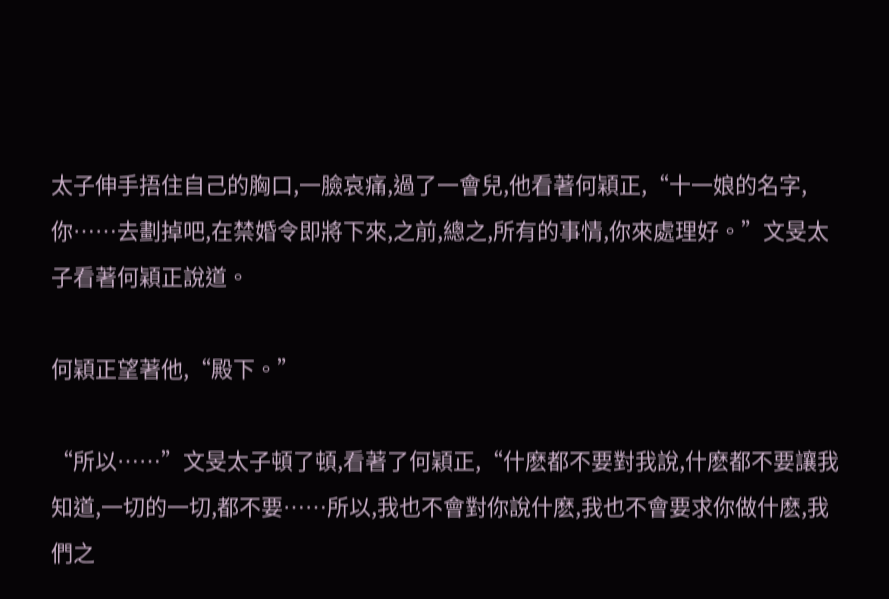太子伸手捂住自己的胸口,一臉哀痛,過了一會兒,他看著何穎正,“十一娘的名字,你……去劃掉吧,在禁婚令即將下來,之前,總之,所有的事情,你來處理好。”文旻太子看著何穎正說道。

何穎正望著他,“殿下。”

“所以……”文旻太子頓了頓,看著了何穎正,“什麽都不要對我說,什麽都不要讓我知道,一切的一切,都不要……所以,我也不會對你說什麽,我也不會要求你做什麽,我們之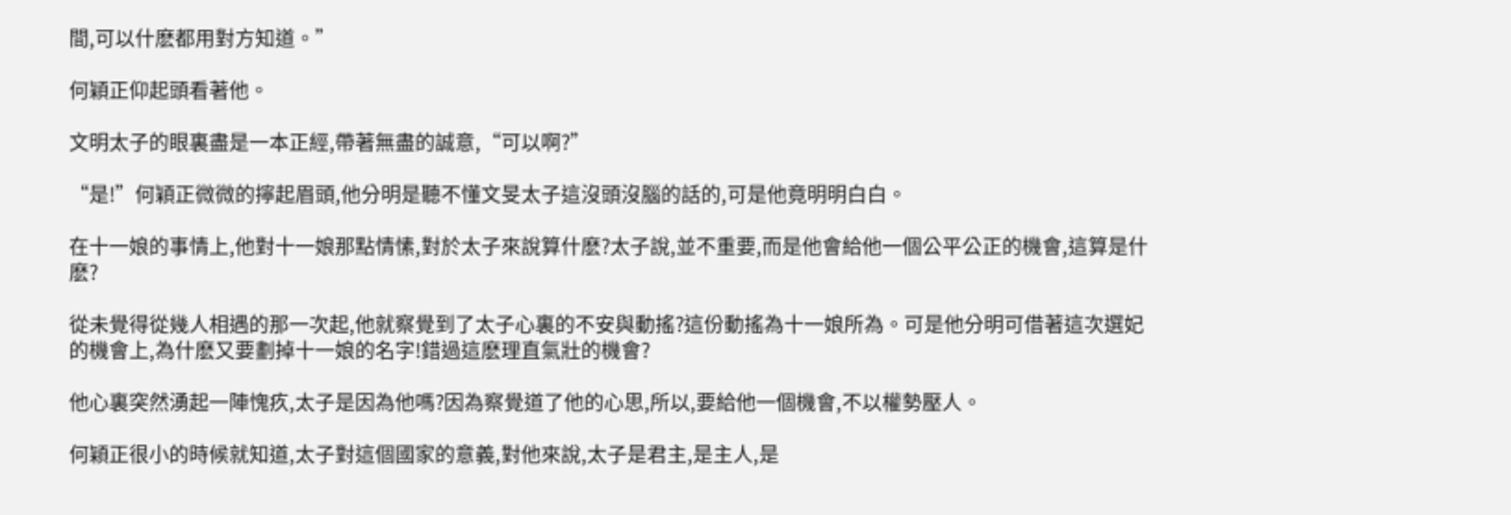間,可以什麽都用對方知道。”

何穎正仰起頭看著他。

文明太子的眼裏盡是一本正經,帶著無盡的誠意,“可以啊?”

“是!”何穎正微微的擰起眉頭,他分明是聽不懂文旻太子這沒頭沒腦的話的,可是他竟明明白白。

在十一娘的事情上,他對十一娘那點情愫,對於太子來說算什麽?太子說,並不重要,而是他會給他一個公平公正的機會,這算是什麽?

從未覺得從幾人相遇的那一次起,他就察覺到了太子心裏的不安與動搖?這份動搖為十一娘所為。可是他分明可借著這次選妃的機會上,為什麽又要劃掉十一娘的名字!錯過這麽理直氣壯的機會?

他心裏突然湧起一陣愧疚,太子是因為他嗎?因為察覺道了他的心思,所以,要給他一個機會,不以權勢壓人。

何穎正很小的時候就知道,太子對這個國家的意義,對他來說,太子是君主,是主人,是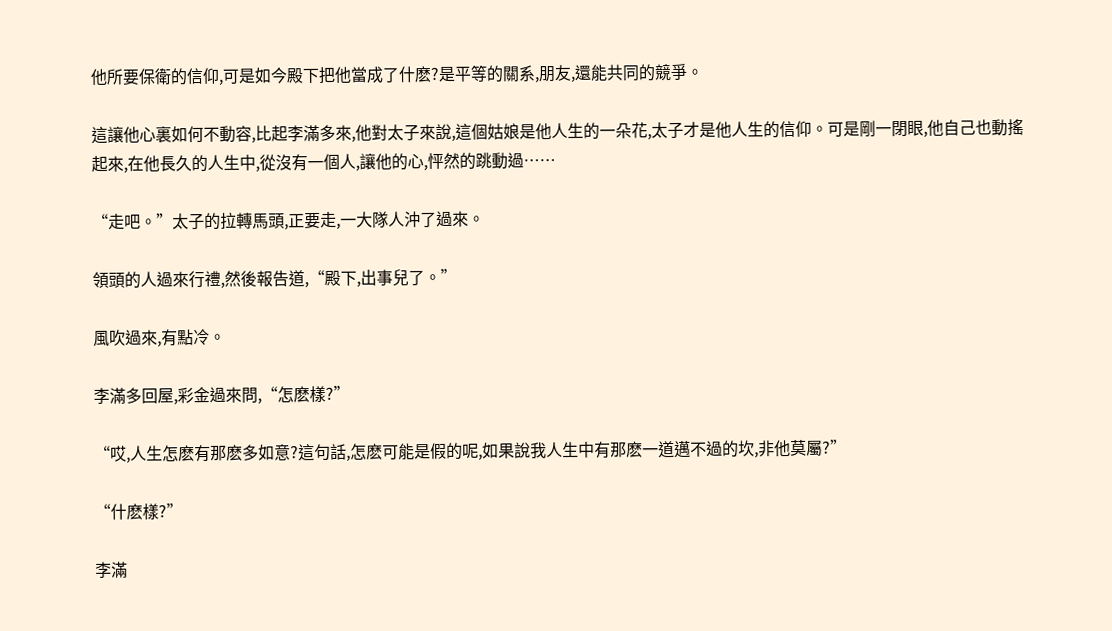他所要保衛的信仰,可是如今殿下把他當成了什麽?是平等的關系,朋友,還能共同的競爭。

這讓他心裏如何不動容,比起李滿多來,他對太子來說,這個姑娘是他人生的一朵花,太子才是他人生的信仰。可是剛一閉眼,他自己也動搖起來,在他長久的人生中,從沒有一個人,讓他的心,怦然的跳動過……

“走吧。”太子的拉轉馬頭,正要走,一大隊人沖了過來。

領頭的人過來行禮,然後報告道,“殿下,出事兒了。”

風吹過來,有點冷。

李滿多回屋,彩金過來問,“怎麽樣?”

“哎,人生怎麽有那麽多如意?這句話,怎麽可能是假的呢,如果說我人生中有那麽一道邁不過的坎,非他莫屬?”

“什麽樣?”

李滿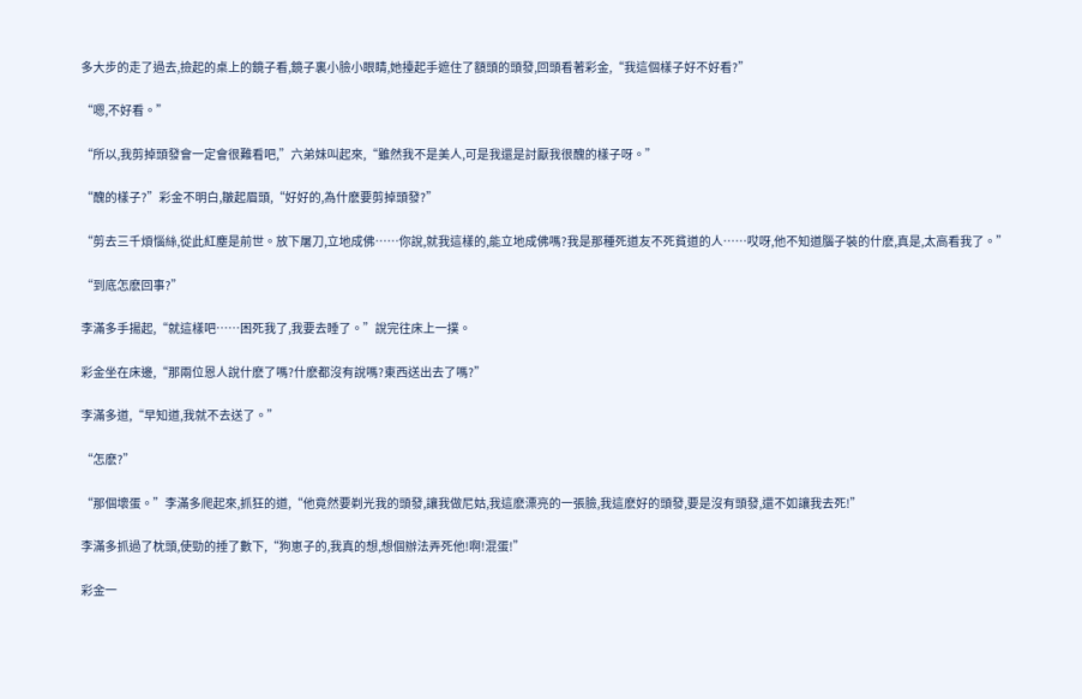多大步的走了過去,撿起的桌上的鏡子看,鏡子裏小臉小眼睛,她擡起手遮住了額頭的頭發,回頭看著彩金,“我這個樣子好不好看?”

“嗯,不好看。”

“所以,我剪掉頭發會一定會很難看吧,”六弟妹叫起來,“雖然我不是美人,可是我還是討厭我很醜的樣子呀。”

“醜的樣子?”彩金不明白,皺起眉頭,“好好的,為什麽要剪掉頭發?”

“剪去三千煩惱絲,從此紅塵是前世。放下屠刀,立地成佛……你說,就我這樣的,能立地成佛嗎?我是那種死道友不死貧道的人……哎呀,他不知道腦子裝的什麽,真是,太高看我了。”

“到底怎麽回事?”

李滿多手揚起,“就這樣吧……困死我了,我要去睡了。”說完往床上一撲。

彩金坐在床邊,“那兩位恩人說什麽了嗎?什麽都沒有說嗎?東西送出去了嗎?”

李滿多道,“早知道,我就不去送了。”

“怎麽?”

“那個壞蛋。”李滿多爬起來,抓狂的道,“他竟然要剃光我的頭發,讓我做尼姑,我這麽漂亮的一張臉,我這麽好的頭發,要是沒有頭發,還不如讓我去死!”

李滿多抓過了枕頭,使勁的捶了數下,“狗崽子的,我真的想,想個辦法弄死他!啊!混蛋!”

彩金一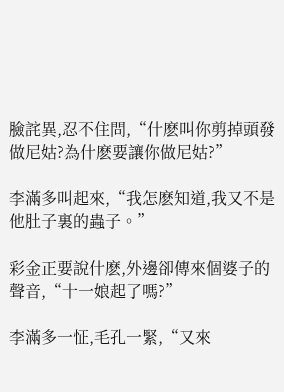臉詫異,忍不住問,“什麽叫你剪掉頭發做尼姑?為什麽要讓你做尼姑?”

李滿多叫起來,“我怎麽知道,我又不是他肚子裏的蟲子。”

彩金正要說什麽,外邊卻傳來個婆子的聲音,“十一娘起了嗎?”

李滿多一怔,毛孔一緊,“又來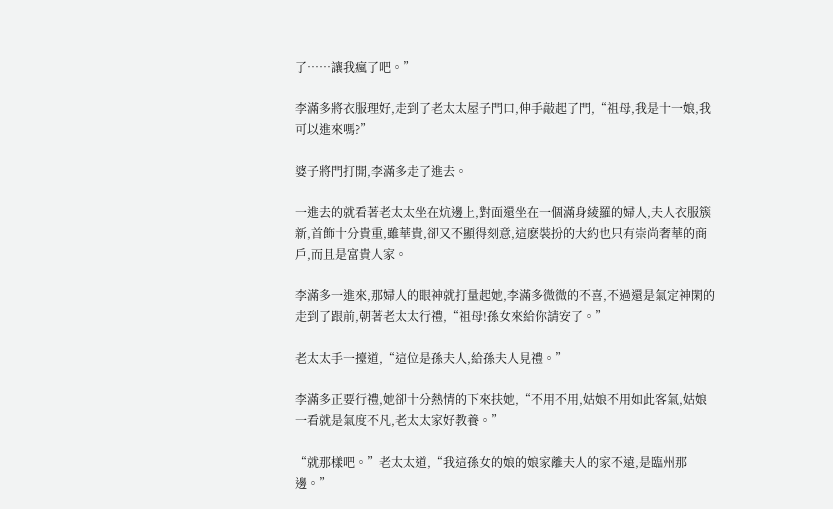了……讓我瘋了吧。”

李滿多將衣服理好,走到了老太太屋子門口,伸手敲起了門,“祖母,我是十一娘,我可以進來嗎?”

婆子將門打開,李滿多走了進去。

一進去的就看著老太太坐在炕邊上,對面還坐在一個滿身綾羅的婦人,夫人衣服簇新,首飾十分貴重,雖華貴,卻又不顯得刻意,這麽裝扮的大約也只有崇尚奢華的商戶,而且是富貴人家。

李滿多一進來,那婦人的眼神就打量起她,李滿多微微的不喜,不過還是氣定神閑的走到了跟前,朝著老太太行禮,“祖母!孫女來給你請安了。”

老太太手一擡道,“這位是孫夫人,給孫夫人見禮。”

李滿多正要行禮,她卻十分熱情的下來扶她,“不用不用,姑娘不用如此客氣,姑娘一看就是氣度不凡,老太太家好教養。”

“就那樣吧。”老太太道,“我這孫女的娘的娘家離夫人的家不遠,是臨州那邊。”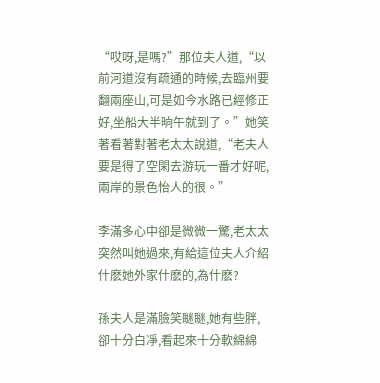“哎呀,是嗎?”那位夫人道,“以前河道沒有疏通的時候,去臨州要翻兩座山,可是如今水路已經修正好,坐船大半晌午就到了。”她笑著看著對著老太太說道,“老夫人要是得了空閑去游玩一番才好呢,兩岸的景色怡人的很。”

李滿多心中卻是微微一驚,老太太突然叫她過來,有給這位夫人介紹什麽她外家什麽的,為什麽?

孫夫人是滿臉笑瞇瞇,她有些胖,卻十分白凈,看起來十分軟綿綿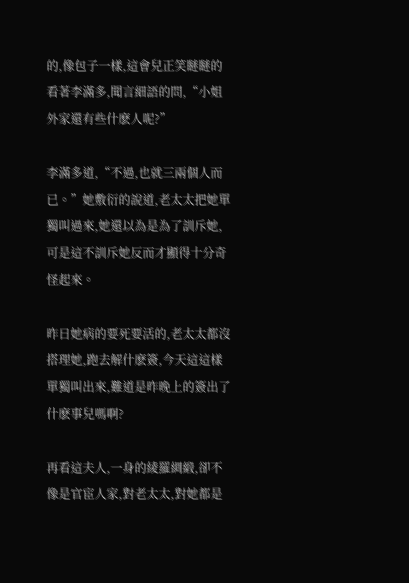的,像包子一樣,這會兒正笑瞇瞇的看著李滿多,聞言細語的問,“小姐外家還有些什麽人呢?”

李滿多道,“不過,也就三兩個人而已。”她敷衍的說道,老太太把她單獨叫過來,她還以為是為了訓斥她,可是這不訓斥她反而才顯得十分奇怪起來。

昨日她病的要死要活的,老太太都沒搭理她,跑去解什麽簽,今天這這樣單獨叫出來,難道是昨晚上的簽出了什麽事兒嗎啊?

再看這夫人,一身的綾羅綢緞,卻不像是官宦人家,對老太太,對她都是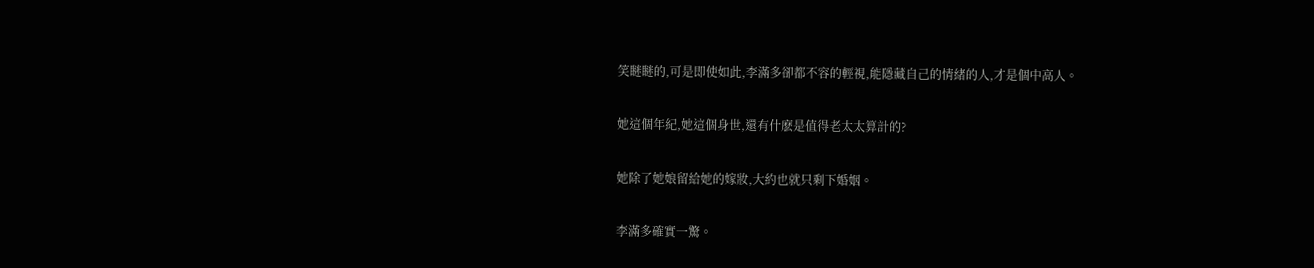笑瞇瞇的,可是即使如此,李滿多卻都不容的輕視,能隱藏自己的情緒的人,才是個中高人。

她這個年紀,她這個身世,還有什麽是值得老太太算計的?

她除了她娘留給她的嫁妝,大約也就只剩下婚姻。

李滿多確實一驚。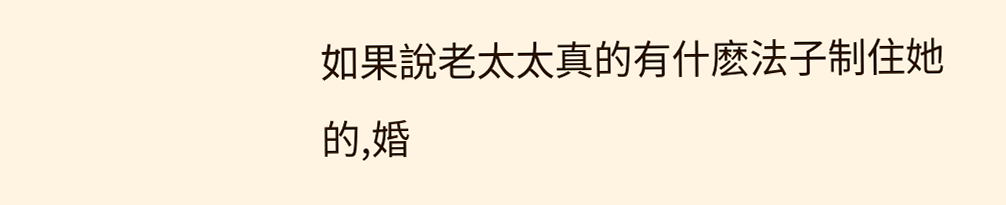如果說老太太真的有什麽法子制住她的,婚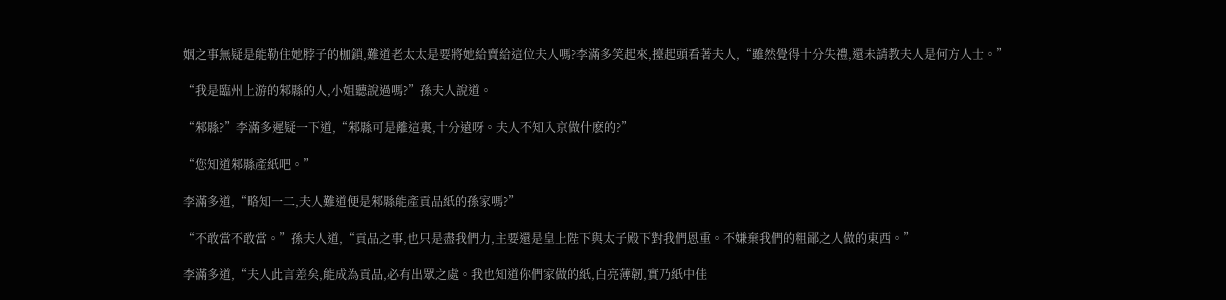姻之事無疑是能勒住她脖子的枷鎖,難道老太太是要將她給賣給這位夫人嗎?李滿多笑起來,擡起頭看著夫人,“雖然覺得十分失禮,還未請教夫人是何方人士。”

“我是臨州上游的邾縣的人,小姐聽說過嗎?”孫夫人說道。

“邾縣?”李滿多遲疑一下道,“邾縣可是離這裏,十分遠呀。夫人不知入京做什麽的?”

“您知道邾縣產紙吧。”

李滿多道,“略知一二,夫人難道便是邾縣能產貢品紙的孫家嗎?”

“不敢當不敢當。”孫夫人道,“貢品之事,也只是盡我們力,主要還是皇上陛下與太子殿下對我們恩重。不嫌棄我們的粗鄙之人做的東西。”

李滿多道,“夫人此言差矣,能成為貢品,必有出眾之處。我也知道你們家做的紙,白亮薄韌,實乃紙中佳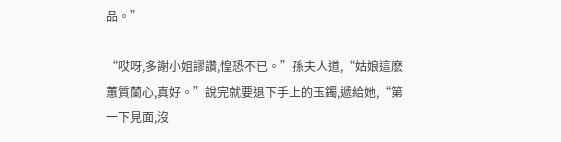品。”

“哎呀,多謝小姐謬讚,惶恐不已。”孫夫人道,“姑娘這麽蕙質蘭心,真好。”說完就要退下手上的玉鐲,遞給她,“第一下見面,沒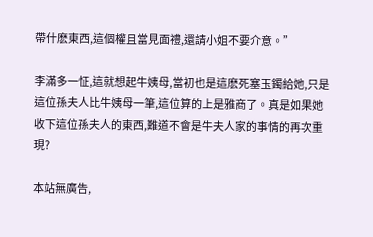帶什麽東西,這個權且當見面禮,還請小姐不要介意。”

李滿多一怔,這就想起牛姨母,當初也是這麽死塞玉鐲給她,只是這位孫夫人比牛姨母一筆,這位算的上是雅商了。真是如果她收下這位孫夫人的東西,難道不會是牛夫人家的事情的再次重現?

本站無廣告,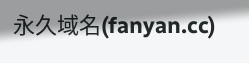永久域名(fanyan.cc)